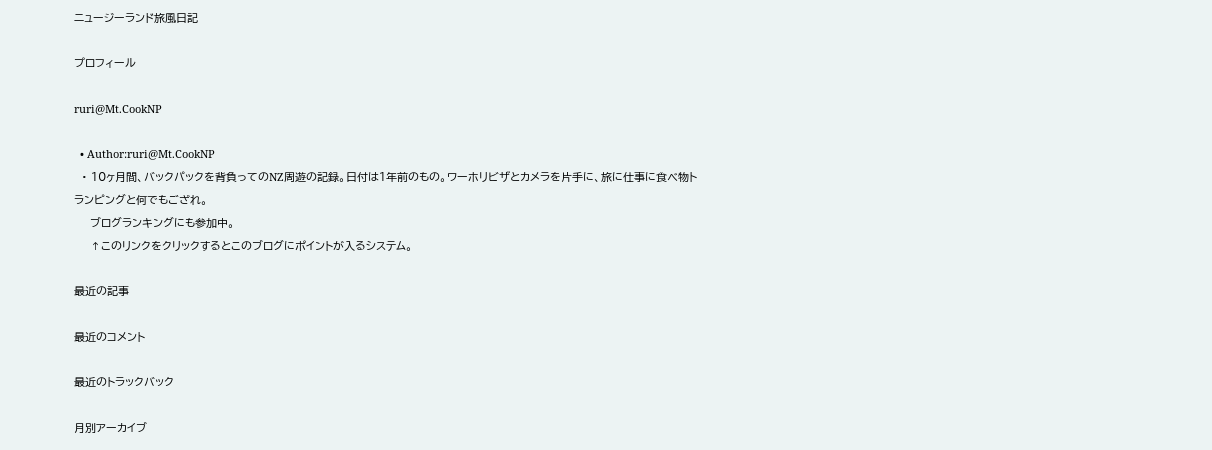ニュージーランド旅風日記

プロフィール

ruri@Mt.CookNP

  • Author:ruri@Mt.CookNP
  • 10ヶ月間、バックパックを背負ってのNZ周遊の記録。日付は1年前のもの。ワーホリビザとカメラを片手に、旅に仕事に食べ物トランピングと何でもござれ。
    ブログランキングにも参加中。
    ↑このリンクをクリックするとこのブログにポイントが入るシステム。

最近の記事

最近のコメント

最近のトラックバック

月別アーカイブ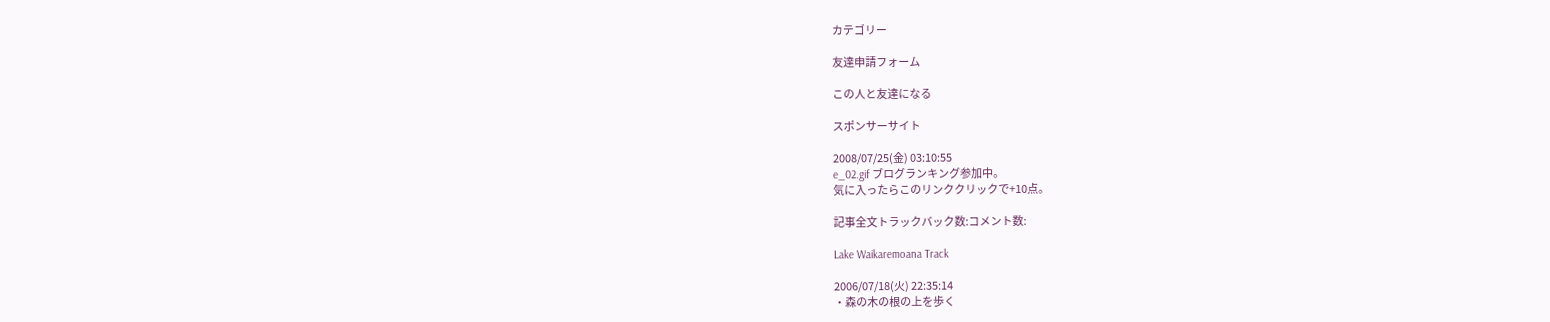カテゴリー

友達申請フォーム

この人と友達になる

スポンサーサイト

2008/07/25(金) 03:10:55
e_02.gif ブログランキング参加中。
気に入ったらこのリンククリックで+10点。

記事全文トラックバック数:コメント数:

Lake Waikaremoana Track

2006/07/18(火) 22:35:14
・森の木の根の上を歩く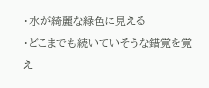・水が綺麗な緑色に見える
・どこまでも続いていそうな錯覚を覚え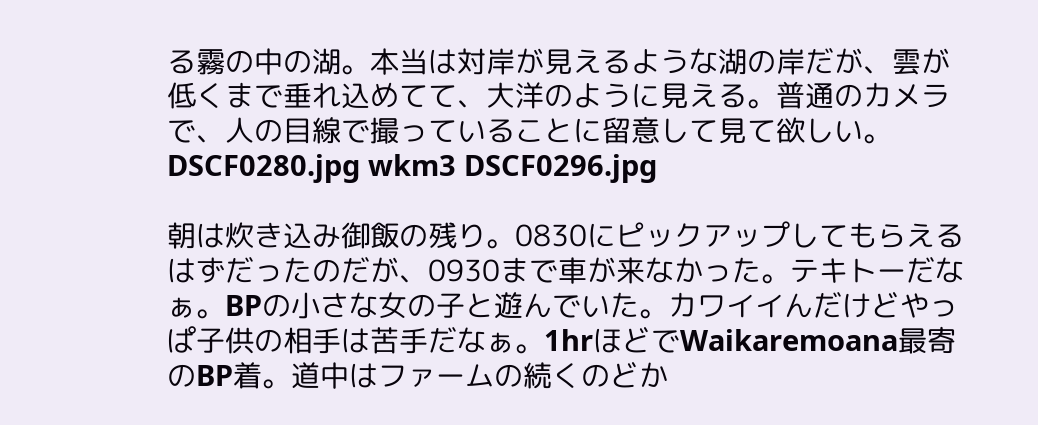る霧の中の湖。本当は対岸が見えるような湖の岸だが、雲が低くまで垂れ込めてて、大洋のように見える。普通のカメラで、人の目線で撮っていることに留意して見て欲しい。
DSCF0280.jpg wkm3 DSCF0296.jpg

朝は炊き込み御飯の残り。0830にピックアップしてもらえるはずだったのだが、0930まで車が来なかった。テキトーだなぁ。BPの小さな女の子と遊んでいた。カワイイんだけどやっぱ子供の相手は苦手だなぁ。1hrほどでWaikaremoana最寄のBP着。道中はファームの続くのどか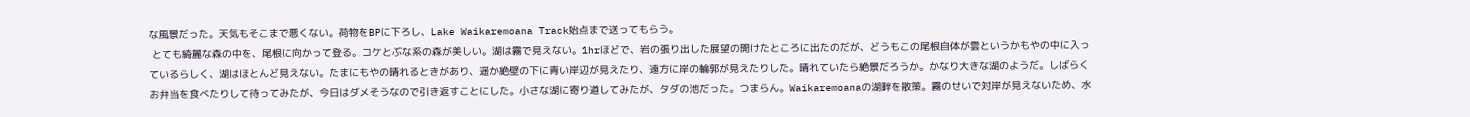な風景だった。天気もそこまで悪くない。荷物をBPに下ろし、Lake Waikaremoana Track始点まで送ってもらう。
 とても綺麗な森の中を、尾根に向かって登る。コケとぶな系の森が美しい。湖は霧で見えない。1hrほどで、岩の張り出した展望の開けたところに出たのだが、どうもこの尾根自体が雲というかもやの中に入っているらしく、湖はほとんど見えない。たまにもやの晴れるときがあり、遥か絶壁の下に青い岸辺が見えたり、遠方に岸の輪郭が見えたりした。晴れていたら絶景だろうか。かなり大きな湖のようだ。しばらくお弁当を食べたりして待ってみたが、今日はダメそうなので引き返すことにした。小さな湖に寄り道してみたが、タダの池だった。つまらん。Waikaremoanaの湖畔を散策。霧のせいで対岸が見えないため、水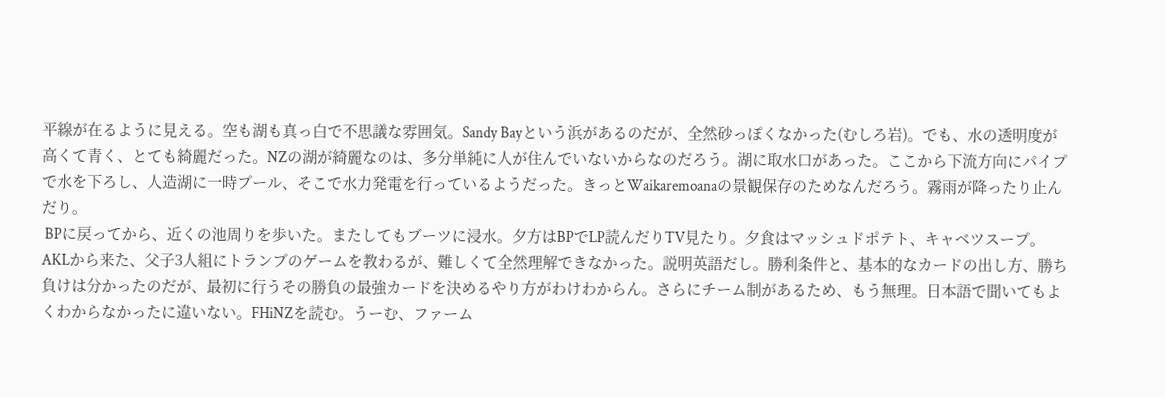平線が在るように見える。空も湖も真っ白で不思議な雰囲気。Sandy Bayという浜があるのだが、全然砂っぽくなかった(むしろ岩)。でも、水の透明度が高くて青く、とても綺麗だった。NZの湖が綺麗なのは、多分単純に人が住んでいないからなのだろう。湖に取水口があった。ここから下流方向にパイプで水を下ろし、人造湖に一時プール、そこで水力発電を行っているようだった。きっとWaikaremoanaの景観保存のためなんだろう。霧雨が降ったり止んだり。
 BPに戻ってから、近くの池周りを歩いた。またしてもブーツに浸水。夕方はBPでLP読んだりTV見たり。夕食はマッシュドポテト、キャベツスープ。AKLから来た、父子3人組にトランプのゲームを教わるが、難しくて全然理解できなかった。説明英語だし。勝利条件と、基本的なカードの出し方、勝ち負けは分かったのだが、最初に行うその勝負の最強カードを決めるやり方がわけわからん。さらにチーム制があるため、もう無理。日本語で聞いてもよくわからなかったに違いない。FHiNZを読む。うーむ、ファーム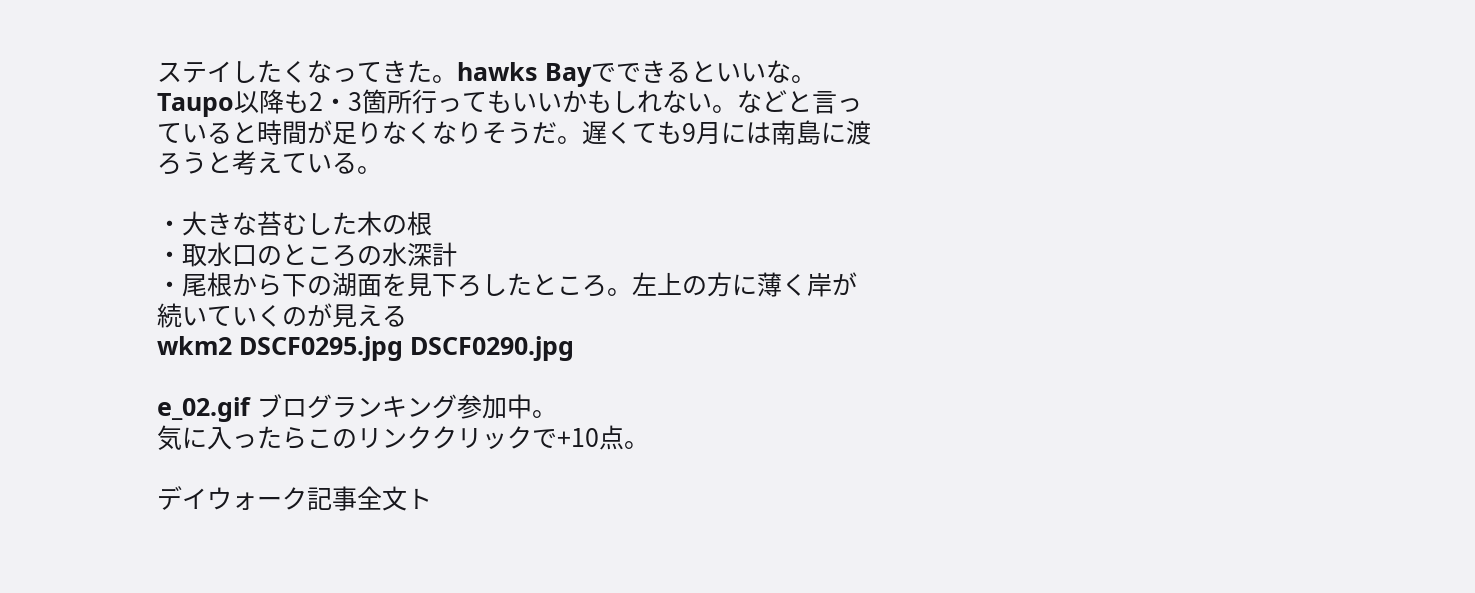ステイしたくなってきた。hawks Bayでできるといいな。Taupo以降も2・3箇所行ってもいいかもしれない。などと言っていると時間が足りなくなりそうだ。遅くても9月には南島に渡ろうと考えている。

・大きな苔むした木の根
・取水口のところの水深計
・尾根から下の湖面を見下ろしたところ。左上の方に薄く岸が続いていくのが見える
wkm2 DSCF0295.jpg DSCF0290.jpg

e_02.gif ブログランキング参加中。
気に入ったらこのリンククリックで+10点。

デイウォーク記事全文ト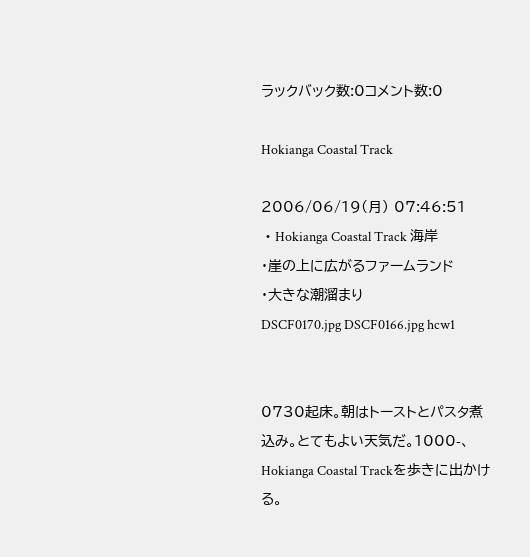ラックバック数:0コメント数:0

Hokianga Coastal Track

2006/06/19(月) 07:46:51
・Hokianga Coastal Track 海岸
・崖の上に広がるファームランド
・大きな潮溜まり
DSCF0170.jpg DSCF0166.jpg hcw1


0730起床。朝はトーストとパスタ煮込み。とてもよい天気だ。1000-、Hokianga Coastal Trackを歩きに出かける。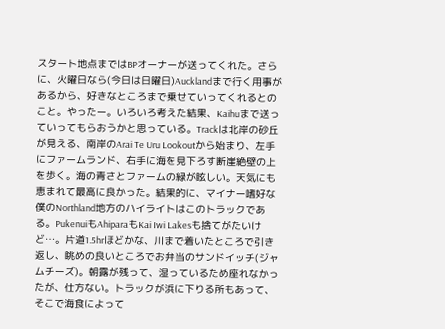スタート地点まではBPオーナーが送ってくれた。さらに、火曜日なら(今日は日曜日)Aucklandまで行く用事があるから、好きなところまで乗せていってくれるとのこと。やったー。いろいろ考えた結果、Kaihuまで送っていってもらおうかと思っている。Trackは北岸の砂丘が見える、南岸のArai Te Uru Lookoutから始まり、左手にファームランド、右手に海を見下ろす断崖絶壁の上を歩く。海の青さとファームの緑が眩しい。天気にも恵まれて最高に良かった。結果的に、マイナー嗜好な僕のNorthland地方のハイライトはこのトラックである。PukenuiもAhiparaもKai Iwi Lakesも捨てがたいけど…。片道1.5hrほどかな、川まで着いたところで引き返し、眺めの良いところでお弁当のサンドイッチ(ジャムチーズ)。朝露が残って、湿っているため座れなかったが、仕方ない。トラックが浜に下りる所もあって、そこで海食によって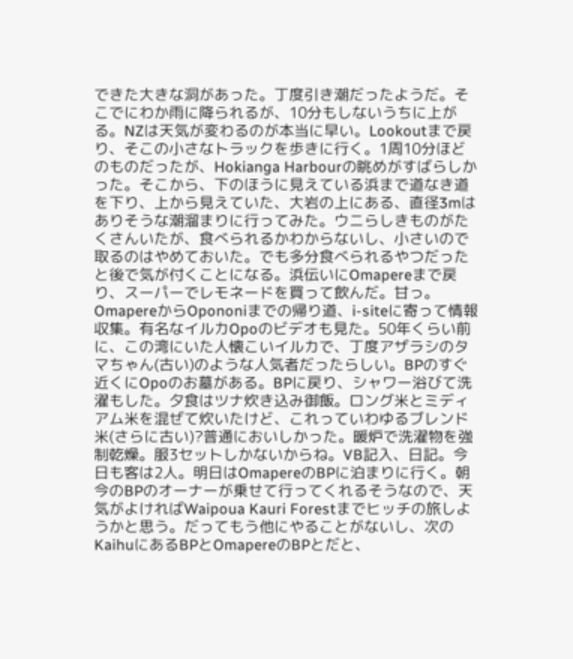できた大きな洞があった。丁度引き潮だったようだ。そこでにわか雨に降られるが、10分もしないうちに上がる。NZは天気が変わるのが本当に早い。Lookoutまで戻り、そこの小さなトラックを歩きに行く。1周10分ほどのものだったが、Hokianga Harbourの眺めがすばらしかった。そこから、下のほうに見えている浜まで道なき道を下り、上から見えていた、大岩の上にある、直径3mはありそうな潮溜まりに行ってみた。ウニらしきものがたくさんいたが、食べられるかわからないし、小さいので取るのはやめておいた。でも多分食べられるやつだったと後で気が付くことになる。浜伝いにOmapereまで戻り、スーパーでレモネードを買って飲んだ。甘っ。OmapereからOpononiまでの帰り道、i-siteに寄って情報収集。有名なイルカOpoのビデオも見た。50年くらい前に、この湾にいた人懐こいイルカで、丁度アザラシのタマちゃん(古い)のような人気者だったらしい。BPのすぐ近くにOpoのお墓がある。BPに戻り、シャワー浴びて洗濯もした。夕食はツナ炊き込み御飯。ロング米とミディアム米を混ぜて炊いたけど、これっていわゆるブレンド米(さらに古い)?普通においしかった。暖炉で洗濯物を強制乾燥。服3セットしかないからね。VB記入、日記。今日も客は2人。明日はOmapereのBPに泊まりに行く。朝今のBPのオーナーが乗せて行ってくれるそうなので、天気がよければWaipoua Kauri Forestまでヒッチの旅しようかと思う。だってもう他にやることがないし、次のKaihuにあるBPとOmapereのBPとだと、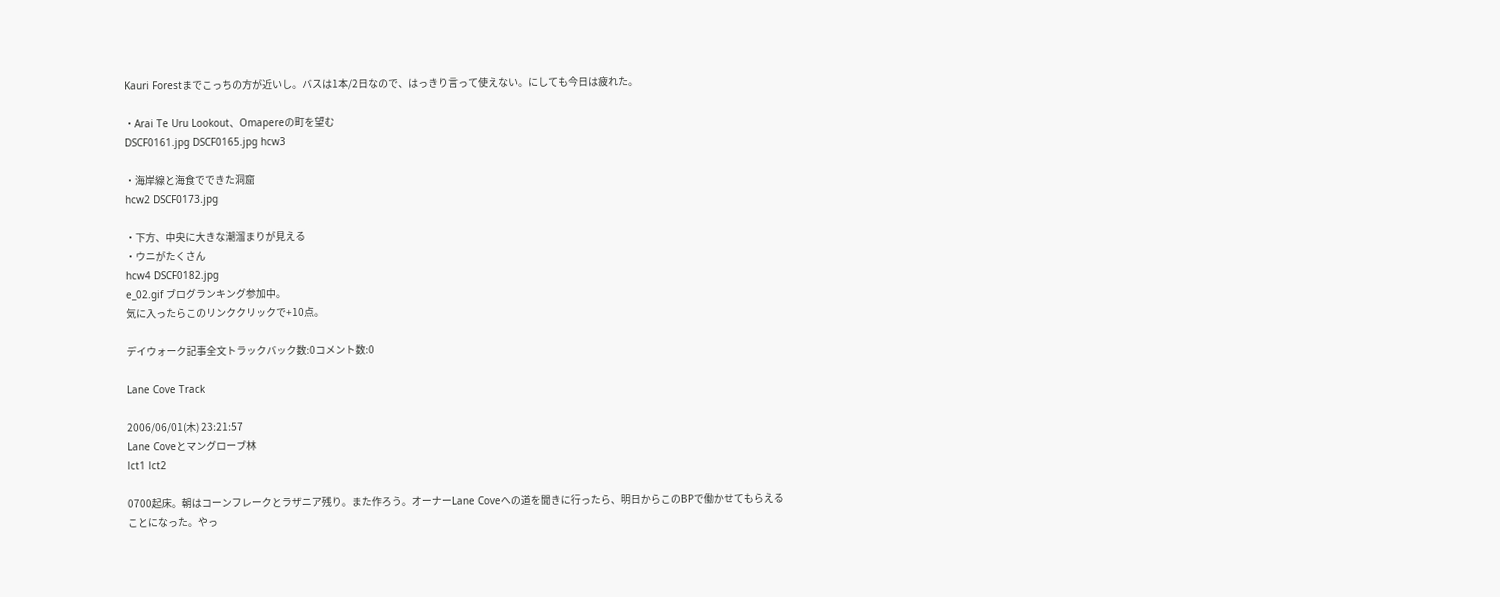Kauri Forestまでこっちの方が近いし。バスは1本/2日なので、はっきり言って使えない。にしても今日は疲れた。

・Arai Te Uru Lookout、Omapereの町を望む
DSCF0161.jpg DSCF0165.jpg hcw3

・海岸線と海食でできた洞窟
hcw2 DSCF0173.jpg

・下方、中央に大きな潮溜まりが見える
・ウニがたくさん
hcw4 DSCF0182.jpg
e_02.gif ブログランキング参加中。
気に入ったらこのリンククリックで+10点。

デイウォーク記事全文トラックバック数:0コメント数:0

Lane Cove Track

2006/06/01(木) 23:21:57
Lane Coveとマングローブ林
lct1 lct2

0700起床。朝はコーンフレークとラザニア残り。また作ろう。オーナーLane Coveへの道を聞きに行ったら、明日からこのBPで働かせてもらえることになった。やっ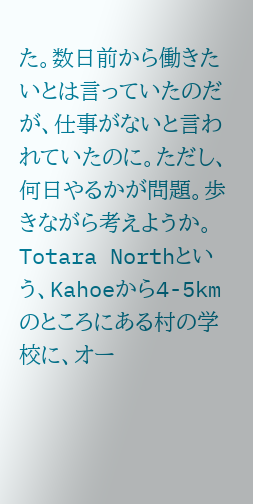た。数日前から働きたいとは言っていたのだが、仕事がないと言われていたのに。ただし、何日やるかが問題。歩きながら考えようか。Totara Northという、Kahoeから4-5kmのところにある村の学校に、オー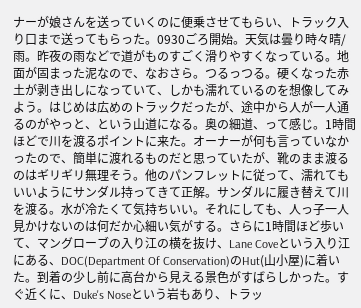ナーが娘さんを送っていくのに便乗させてもらい、トラック入り口まで送ってもらった。0930ごろ開始。天気は曇り時々晴/雨。昨夜の雨などで道がものすごく滑りやすくなっている。地面が固まった泥なので、なおさら。つるっつる。硬くなった赤土が剥き出しになっていて、しかも濡れているのを想像してみよう。はじめは広めのトラックだったが、途中から人が一人通るのがやっと、という山道になる。奥の細道、って感じ。1時間ほどで川を渡るポイントに来た。オーナーが何も言っていなかったので、簡単に渡れるものだと思っていたが、靴のまま渡るのはギリギリ無理そう。他のパンフレットに従って、濡れてもいいようにサンダル持ってきて正解。サンダルに履き替えて川を渡る。水が冷たくて気持ちいい。それにしても、人っ子一人見かけないのは何だか心細い気がする。さらに1時間ほど歩いて、マングローブの入り江の横を抜け、Lane Coveという入り江にある、DOC(Department Of Conservation)のHut(山小屋)に着いた。到着の少し前に高台から見える景色がすばらしかった。すぐ近くに、Duke's Noseという岩もあり、トラッ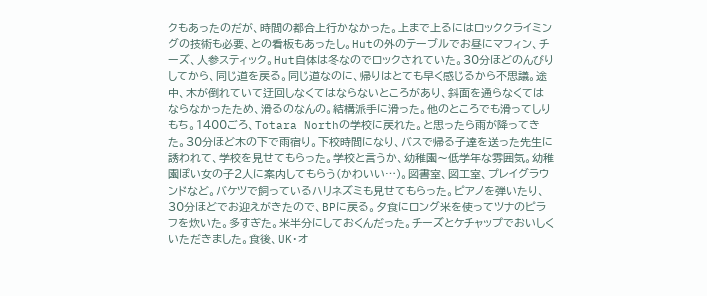クもあったのだが、時間の都合上行かなかった。上まで上るにはロッククライミングの技術も必要、との看板もあったし。Hutの外のテーブルでお昼にマフィン、チーズ、人参スティック。Hut自体は冬なのでロックされていた。30分ほどのんびりしてから、同じ道を戻る。同じ道なのに、帰りはとても早く感じるから不思議。途中、木が倒れていて迂回しなくてはならないところがあり、斜面を通らなくてはならなかったため、滑るのなんの。結構派手に滑った。他のところでも滑ってしりもち。1400ごろ、Totara Northの学校に戻れた。と思ったら雨が降ってきた。30分ほど木の下で雨宿り。下校時間になり、バスで帰る子達を送った先生に誘われて、学校を見せてもらった。学校と言うか、幼稚園〜低学年な雰囲気。幼稚園ぽい女の子2人に案内してもらう(かわいい…)。図書室、図工室、プレイグラウンドなど。バケツで飼っているハリネズミも見せてもらった。ピアノを弾いたり、30分ほどでお迎えがきたので、BPに戻る。夕食にロング米を使ってツナのピラフを炊いた。多すぎた。米半分にしておくんだった。チーズとケチャップでおいしくいただきました。食後、UK・オ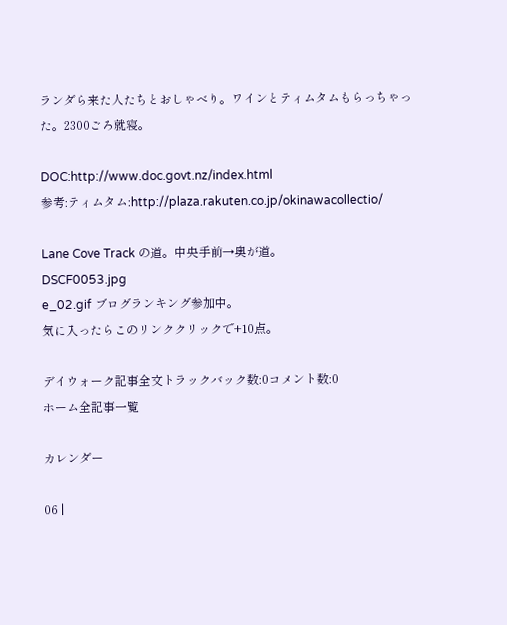ランダら来た人たちとおしゃべり。ワインとティムタムもらっちゃった。2300ごろ就寝。

DOC:http://www.doc.govt.nz/index.html
参考:ティムタム:http://plaza.rakuten.co.jp/okinawacollectio/

Lane Cove Track の道。中央手前→奥が道。
DSCF0053.jpg
e_02.gif ブログランキング参加中。
気に入ったらこのリンククリックで+10点。

デイウォーク記事全文トラックバック数:0コメント数:0
ホーム全記事一覧

カレンダー

06 |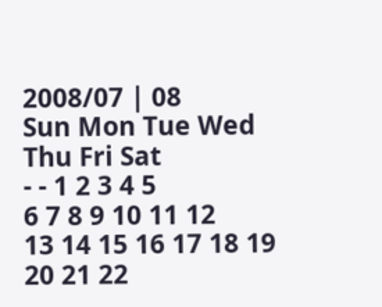2008/07 | 08
Sun Mon Tue Wed Thu Fri Sat
- - 1 2 3 4 5
6 7 8 9 10 11 12
13 14 15 16 17 18 19
20 21 22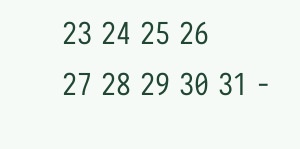23 24 25 26
27 28 29 30 31 -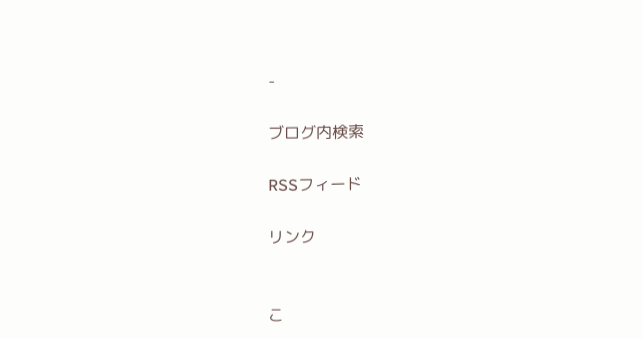-

ブログ内検索

RSSフィード

リンク


こ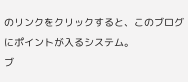のリンクをクリックすると、このブログにポイントが入るシステム。
ブ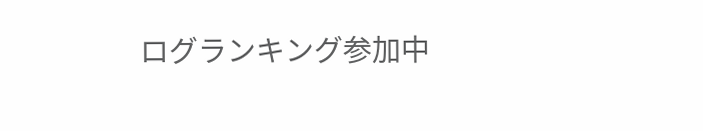ログランキング参加中